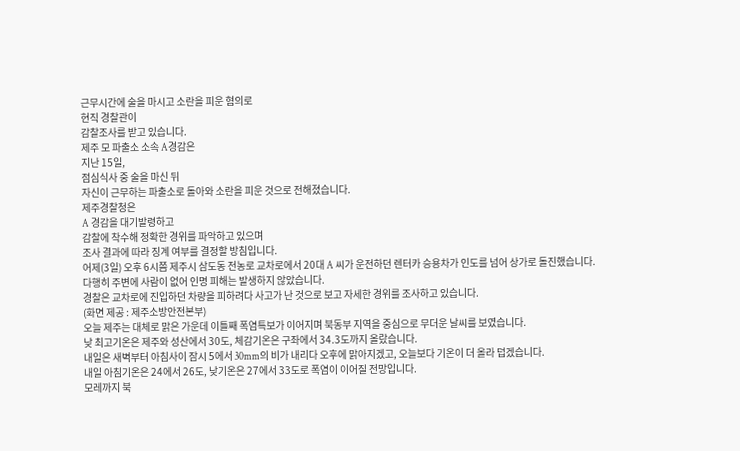근무시간에 술을 마시고 소란을 피운 혐의로
현직 경찰관이
감찰조사를 받고 있습니다.
제주 모 파출소 소속 A경감은
지난 15일,
점심식사 중 술을 마신 뒤
자신이 근무하는 파출소로 돌아와 소란을 피운 것으로 전해졌습니다.
제주경찰청은
A 경감을 대기발령하고
감찰에 착수해 정확한 경위를 파악하고 있으며
조사 결과에 따라 징계 여부를 결정할 방침입니다.
어제(3일) 오후 6시쯤 제주시 삼도동 전농로 교차로에서 20대 A 씨가 운전하던 렌터카 승용차가 인도를 넘어 상가로 돌진했습니다.
다행히 주변에 사람이 없어 인명 피해는 발생하지 않았습니다.
경찰은 교차로에 진입하던 차량을 피하려다 사고가 난 것으로 보고 자세한 경위를 조사하고 있습니다.
(화면 제공 : 제주소방안전본부)
오늘 제주는 대체로 맑은 가운데 이틀째 폭염특보가 이어지며 북동부 지역을 중심으로 무더운 날씨를 보였습니다.
낮 최고기온은 제주와 성산에서 30도, 체감기온은 구좌에서 34.3도까지 올랐습니다.
내일은 새벽부터 아침사이 잠시 5에서 30mm의 비가 내리다 오후에 맑아지겠고, 오늘보다 기온이 더 올라 덥겠습니다.
내일 아침기온은 24에서 26도, 낮기온은 27에서 33도로 폭염이 이어질 전망입니다.
모레까지 북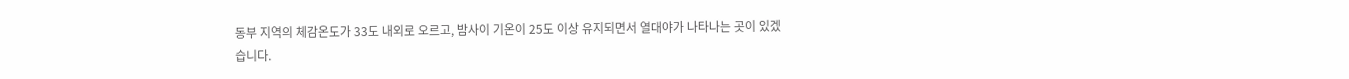동부 지역의 체감온도가 33도 내외로 오르고, 밤사이 기온이 25도 이상 유지되면서 열대야가 나타나는 곳이 있겠습니다.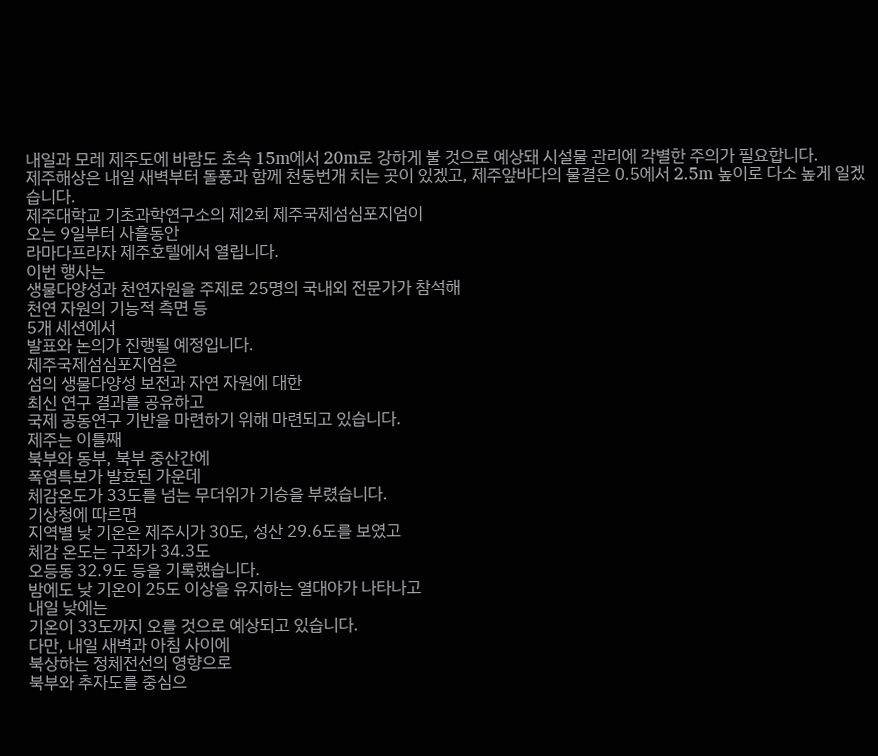내일과 모레 제주도에 바람도 초속 15m에서 20m로 강하게 불 것으로 예상돼 시설물 관리에 각별한 주의가 필요합니다.
제주해상은 내일 새벽부터 돌풍과 함께 천둥번개 치는 곳이 있겠고, 제주앞바다의 물결은 0.5에서 2.5m 높이로 다소 높게 일겠습니다.
제주대학교 기초과학연구소의 제2회 제주국제섬심포지엄이
오는 9일부터 사흘동안
라마다프라자 제주호텔에서 열립니다.
이번 행사는
생물다양성과 천연자원을 주제로 25명의 국내외 전문가가 참석해
천연 자원의 기능적 측면 등
5개 세션에서
발표와 논의가 진행될 예정입니다.
제주국제섬심포지엄은
섬의 생물다양성 보전과 자연 자원에 대한
최신 연구 결과를 공유하고
국제 공동연구 기반을 마련하기 위해 마련되고 있습니다.
제주는 이틀째
북부와 동부, 북부 중산간에
폭염특보가 발효된 가운데
체감온도가 33도를 넘는 무더위가 기승을 부렸습니다.
기상청에 따르면
지역별 낮 기온은 제주시가 30도, 성산 29.6도를 보였고
체감 온도는 구좌가 34.3도
오등동 32.9도 등을 기록했습니다.
밤에도 낮 기온이 25도 이상을 유지하는 열대야가 나타나고
내일 낮에는
기온이 33도까지 오를 것으로 예상되고 있습니다.
다만, 내일 새벽과 아침 사이에
북상하는 정체전선의 영향으로
북부와 추자도를 중심으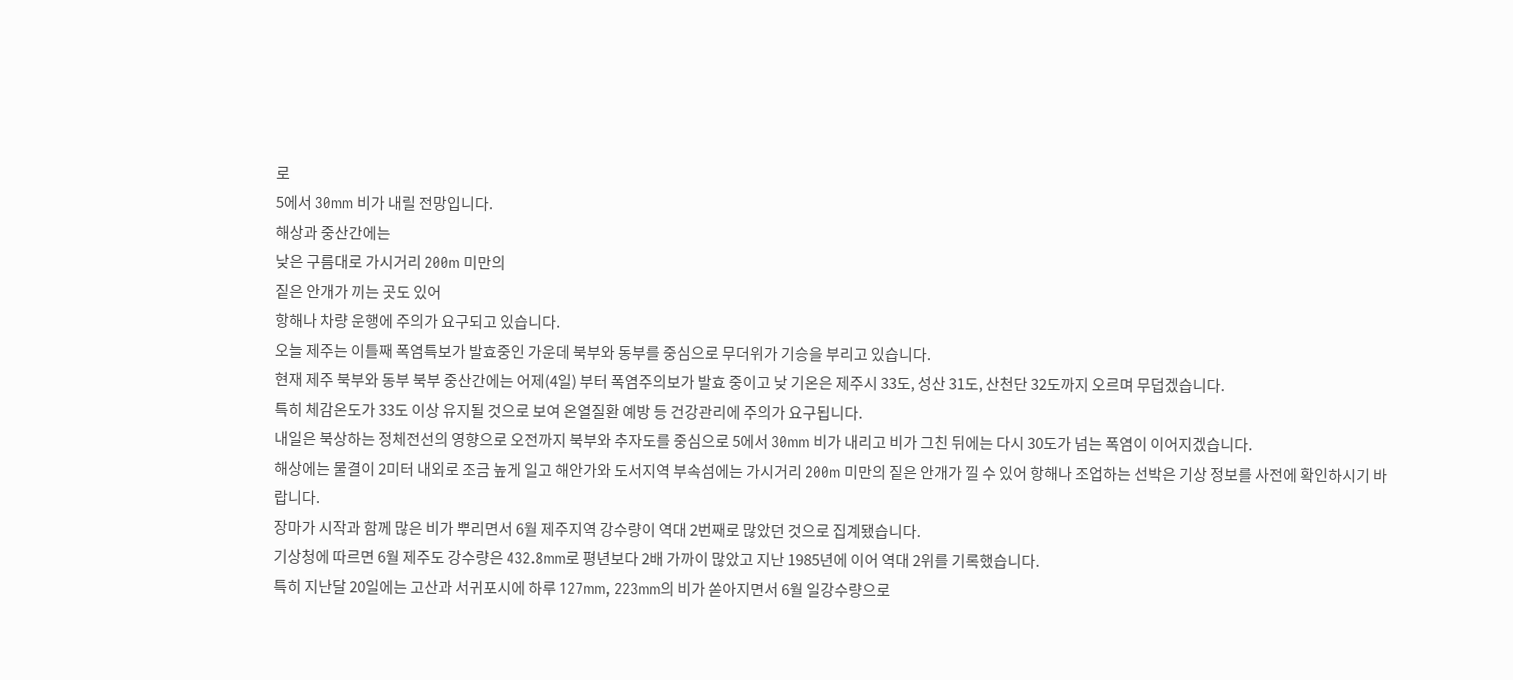로
5에서 30mm 비가 내릴 전망입니다.
해상과 중산간에는
낮은 구름대로 가시거리 200m 미만의
짙은 안개가 끼는 곳도 있어
항해나 차량 운행에 주의가 요구되고 있습니다.
오늘 제주는 이틀째 폭염특보가 발효중인 가운데 북부와 동부를 중심으로 무더위가 기승을 부리고 있습니다.
현재 제주 북부와 동부 북부 중산간에는 어제(4일) 부터 폭염주의보가 발효 중이고 낮 기온은 제주시 33도, 성산 31도, 산천단 32도까지 오르며 무덥겠습니다.
특히 체감온도가 33도 이상 유지될 것으로 보여 온열질환 예방 등 건강관리에 주의가 요구됩니다.
내일은 북상하는 정체전선의 영향으로 오전까지 북부와 추자도를 중심으로 5에서 30mm 비가 내리고 비가 그친 뒤에는 다시 30도가 넘는 폭염이 이어지겠습니다.
해상에는 물결이 2미터 내외로 조금 높게 일고 해안가와 도서지역 부속섬에는 가시거리 200m 미만의 짙은 안개가 낄 수 있어 항해나 조업하는 선박은 기상 정보를 사전에 확인하시기 바랍니다.
장마가 시작과 함께 많은 비가 뿌리면서 6월 제주지역 강수량이 역대 2번째로 많았던 것으로 집계됐습니다.
기상청에 따르면 6월 제주도 강수량은 432.8mm로 평년보다 2배 가까이 많았고 지난 1985년에 이어 역대 2위를 기록했습니다.
특히 지난달 20일에는 고산과 서귀포시에 하루 127mm, 223mm의 비가 쏟아지면서 6월 일강수량으로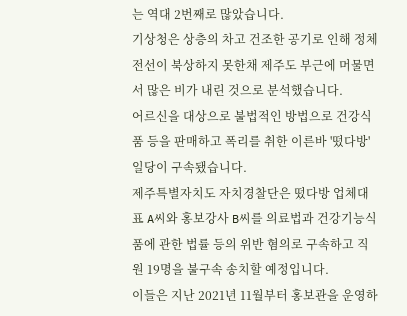는 역대 2번째로 많았습니다.
기상청은 상층의 차고 건조한 공기로 인해 정체전선이 북상하지 못한채 제주도 부근에 머물면서 많은 비가 내린 것으로 분석했습니다.
어르신을 대상으로 불법적인 방법으로 건강식품 등을 판매하고 폭리를 취한 이른바 '떴다방' 일당이 구속됐습니다.
제주특별자치도 자치경찰단은 떴다방 업체대표 A씨와 홍보강사 B씨를 의료법과 건강기능식품에 관한 법률 등의 위반 혐의로 구속하고 직원 19명을 불구속 송치할 예정입니다.
이들은 지난 2021년 11월부터 홍보관을 운영하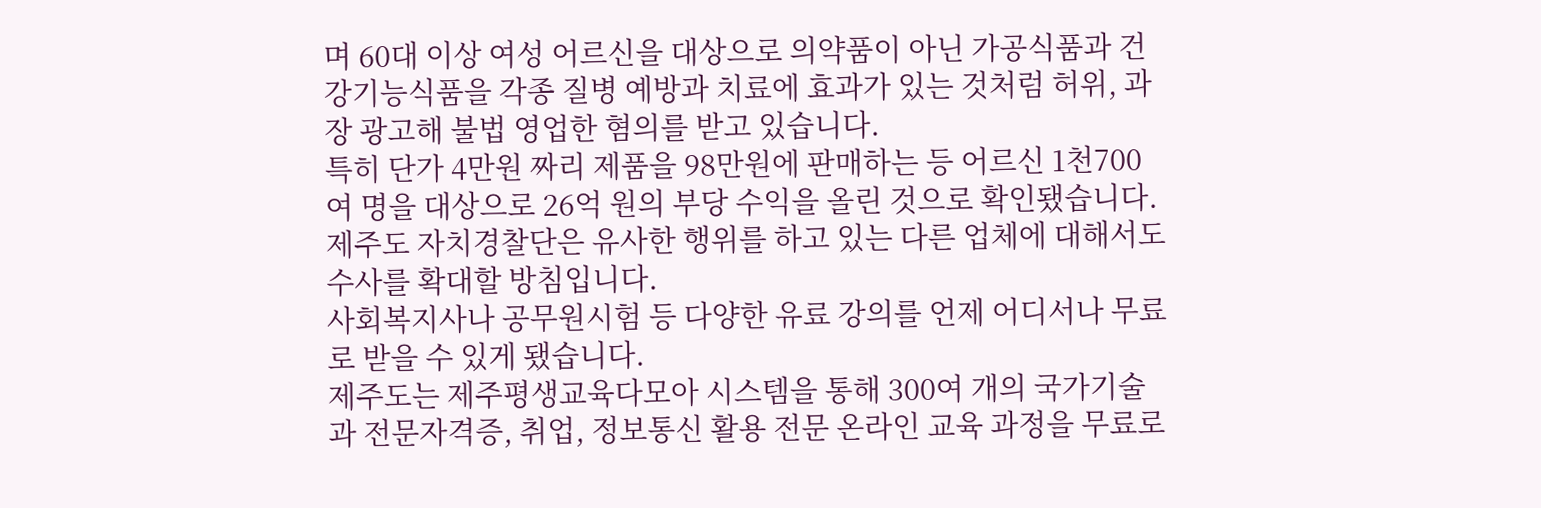며 60대 이상 여성 어르신을 대상으로 의약품이 아닌 가공식품과 건강기능식품을 각종 질병 예방과 치료에 효과가 있는 것처럼 허위, 과장 광고해 불법 영업한 혐의를 받고 있습니다.
특히 단가 4만원 짜리 제품을 98만원에 판매하는 등 어르신 1천700여 명을 대상으로 26억 원의 부당 수익을 올린 것으로 확인됐습니다.
제주도 자치경찰단은 유사한 행위를 하고 있는 다른 업체에 대해서도 수사를 확대할 방침입니다.
사회복지사나 공무원시험 등 다양한 유료 강의를 언제 어디서나 무료로 받을 수 있게 됐습니다.
제주도는 제주평생교육다모아 시스템을 통해 300여 개의 국가기술과 전문자격증, 취업, 정보통신 활용 전문 온라인 교육 과정을 무료로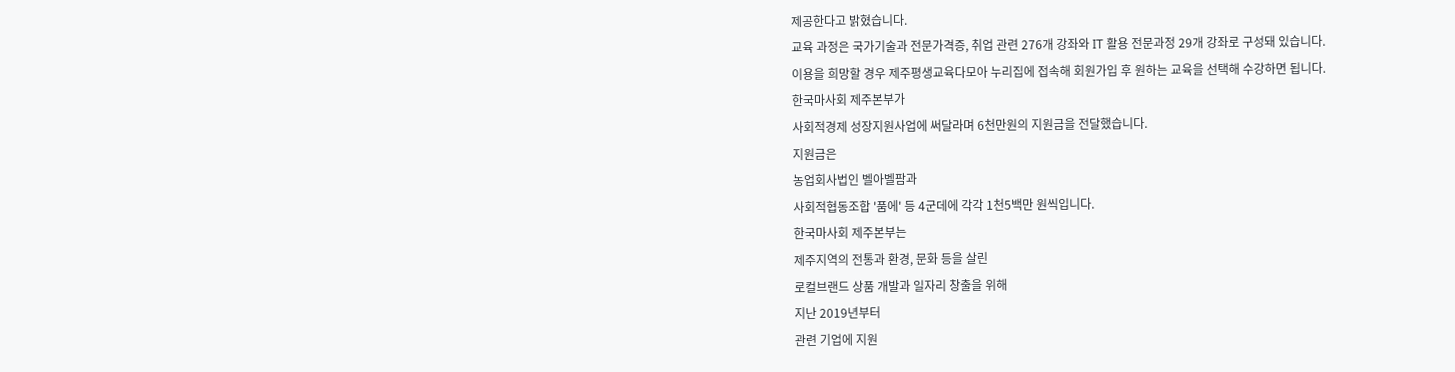제공한다고 밝혔습니다.
교육 과정은 국가기술과 전문가격증, 취업 관련 276개 강좌와 IT 활용 전문과정 29개 강좌로 구성돼 있습니다.
이용을 희망할 경우 제주평생교육다모아 누리집에 접속해 회원가입 후 원하는 교육을 선택해 수강하면 됩니다.
한국마사회 제주본부가
사회적경제 성장지원사업에 써달라며 6천만원의 지원금을 전달했습니다.
지원금은
농업회사법인 벨아벨팜과
사회적협동조합 '품에' 등 4군데에 각각 1천5백만 원씩입니다.
한국마사회 제주본부는
제주지역의 전통과 환경, 문화 등을 살린
로컬브랜드 상품 개발과 일자리 창출을 위해
지난 2019년부터
관련 기업에 지원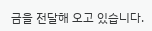금을 전달해 오고 있습니다.